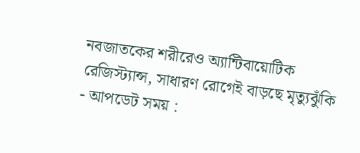নবজাতকের শরীরেও অ্যান্টিবায়োটিক রেজিস্ট্যান্স, সাধারণ রোগেই বাড়ছে মৃত্যুঝুঁকি
- আপডেট সময় :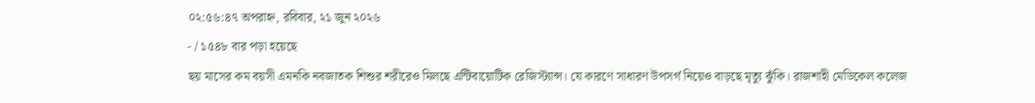০২:৫৬:৪৭ অপরাহ্ন, রবিবার, ২১ জুন ২০২৬
- / ১৫৪৮ বার পড়া হয়েছে
ছয় মাসের কম বয়সী এমনকি নবজাতক শিশুর শরীরেও মিলছে এন্টিবায়োটিক রেজিস্ট্যান্স। যে কারণে সাধারণ উপসর্গ নিয়েও বাড়ছে মৃত্যু ঝুঁকি। রাজশাহী মেডিকেল কলেজ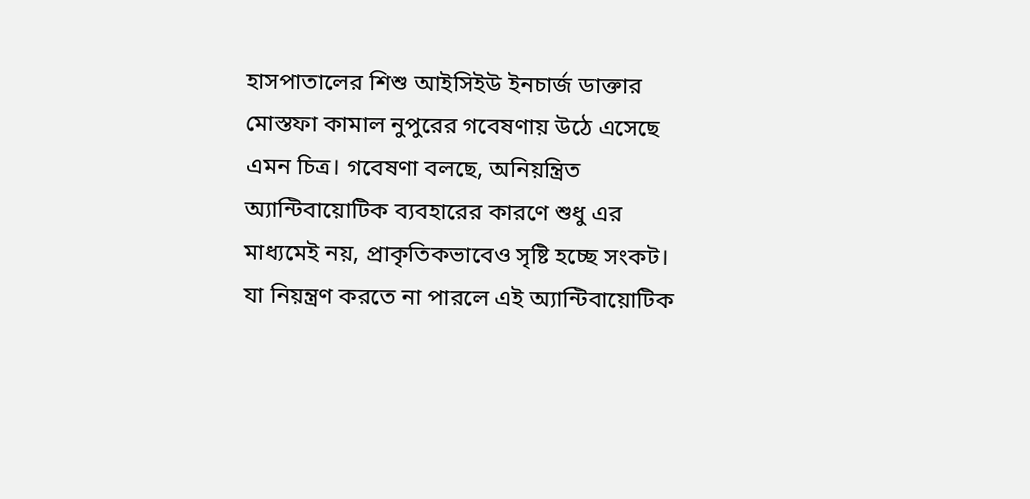হাসপাতালের শিশু আইসিইউ ইনচার্জ ডাক্তার মোস্তফা কামাল নুপুরের গবেষণায় উঠে এসেছে এমন চিত্র। গবেষণা বলছে, অনিয়ন্ত্রিত অ্যান্টিবায়োটিক ব্যবহারের কারণে শুধু এর মাধ্যমেই নয়, প্রাকৃতিকভাবেও সৃষ্টি হচ্ছে সংকট। যা নিয়ন্ত্রণ করতে না পারলে এই অ্যান্টিবায়োটিক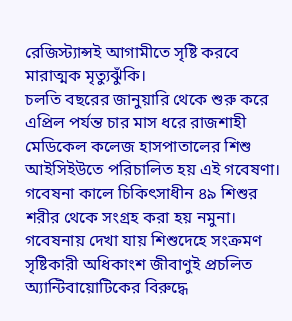রেজিস্ট্যান্সই আগামীতে সৃষ্টি করবে মারাত্মক মৃত্যুঝুঁকি।
চলতি বছরের জানুয়ারি থেকে শুরু করে এপ্রিল পর্যন্ত চার মাস ধরে রাজশাহী মেডিকেল কলেজ হাসপাতালের শিশু আইসিইউতে পরিচালিত হয় এই গবেষণা। গবেষনা কালে চিকিৎসাধীন ৪৯ শিশুর শরীর থেকে সংগ্রহ করা হয় নমুনা। গবেষনায় দেখা যায় শিশুদেহে সংক্রমণ সৃষ্টিকারী অধিকাংশ জীবাণুই প্রচলিত অ্যান্টিবায়োটিকের বিরুদ্ধে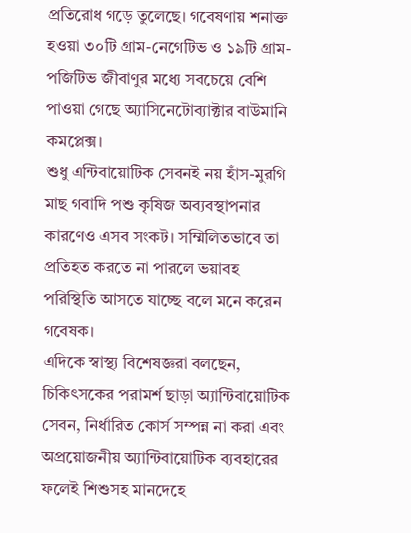প্রতিরোধ গড়ে তুলেছে। গবেষণায় শনাক্ত হওয়া ৩০টি গ্রাম-নেগেটিভ ও ১৯টি গ্রাম-পজিটিভ জীবাণুর মধ্যে সবচেয়ে বেশি পাওয়া গেছে অ্যাসিনেটোব্যাক্টার বাউমানি কমপ্লেক্স।
শুধু এন্টিবায়োটিক সেবনই নয় হাঁস-মুরগি মাছ গবাদি পশু কৃষিজ অব্যবস্থাপনার কারণেও এসব সংকট। সম্মিলিতভাবে তা প্রতিহত করতে না পারলে ভয়াবহ পরিস্থিতি আসতে যাচ্ছে বলে মনে করেন গবেষক।
এদিকে স্বাস্থ্য বিশেষজ্ঞরা বলছেন, চিকিৎসকের পরামর্শ ছাড়া অ্যান্টিবায়োটিক সেবন, নির্ধারিত কোর্স সম্পন্ন না করা এবং অপ্রয়োজনীয় অ্যান্টিবায়োটিক ব্যবহারের ফলেই শিশুসহ মানদেহে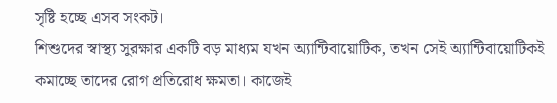সৃষ্টি হচ্ছে এসব সংকট।
শিশুদের স্বাস্থ্য সুরক্ষার একটি বড় মাধ্যম যখন অ্যান্টিবায়োটিক, তখন সেই অ্যান্টিবায়োটিকই কমাচ্ছে তাদের রোগ প্রতিরোধ ক্ষমতা। কাজেই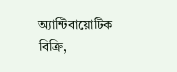অ্যান্টিবায়োটিক বিক্রি,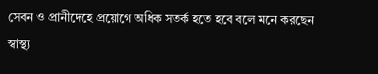সেবন ও প্রানীদেহে প্রয়োগে অধিক সতর্ক হতে হবে বলে মনে করছেন স্বাস্থ্য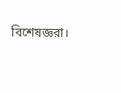বিশেষজ্ঞরা।